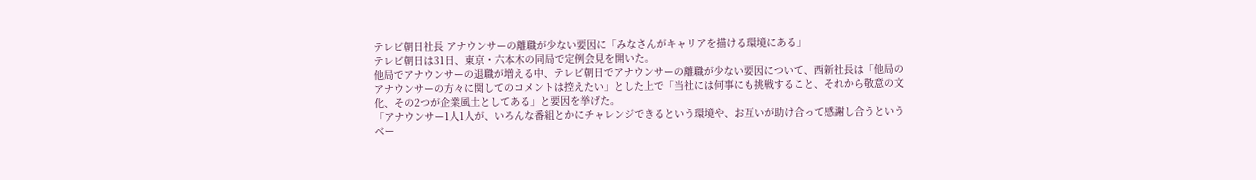テレビ朝日社長 アナウンサーの離職が少ない要因に「みなさんがキャリアを描ける環境にある」
テレビ朝日は31日、東京・六本木の同局で定例会見を開いた。
他局でアナウンサーの退職が増える中、テレビ朝日でアナウンサーの離職が少ない要因について、西新社長は「他局のアナウンサーの方々に関してのコメントは控えたい」とした上で「当社には何事にも挑戦すること、それから敬意の文化、その2つが企業風土としてある」と要因を挙げた。
「アナウンサー1人1人が、いろんな番組とかにチャレンジできるという環境や、お互いが助け合って感謝し合うというベー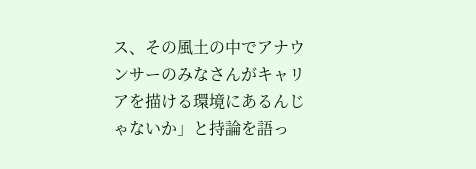ス、その風土の中でアナウンサーのみなさんがキャリアを描ける環境にあるんじゃないか」と持論を語っ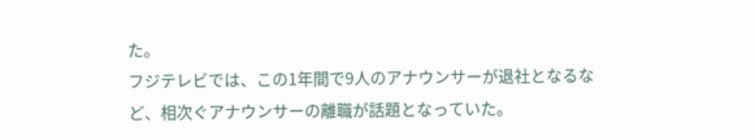た。
フジテレビでは、この1年間で9人のアナウンサーが退社となるなど、相次ぐアナウンサーの離職が話題となっていた。